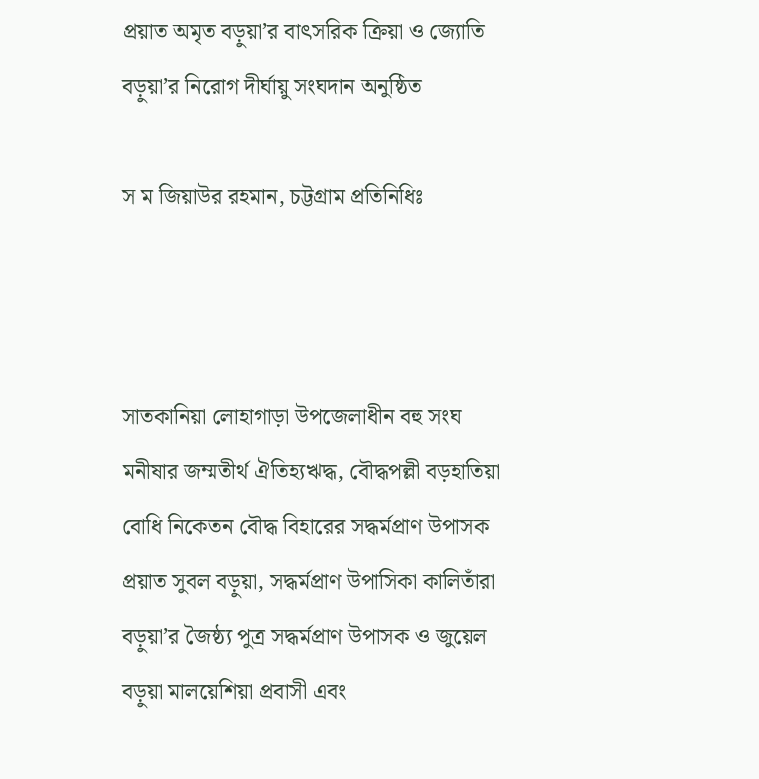প্রয়াত অমৃত বড়ুয়া’র বাৎসরিক ক্রিয়া ও জ্যোতি বড়ুয়া’র নিরোগ দীর্ঘায়ু সংঘদান অনুষ্ঠিত

স ম জিয়াউর রহমান, চট্টগ্রাম প্রতিনিধিঃ



সাতকানিয়া লোহাগাড়া উপজেলাধীন বহু সংঘ মনীষার জম্মতীর্থ ঐতিহ্যঋদ্ধ, বৌদ্ধপল্লী বড়হাতিয়া বোধি নিকেতন বৌদ্ধ বিহারের সদ্ধর্মপ্রাণ উপাসক প্রয়াত সুবল বড়ুয়া, সদ্ধর্মপ্রাণ উপাসিকা কালিতাঁরা বড়ুয়া’র জৈষ্ঠ্য পুত্র সদ্ধর্মপ্রাণ উপাসক ও জুয়েল বড়ুয়া মালয়েশিয়া প্রবাসী এবং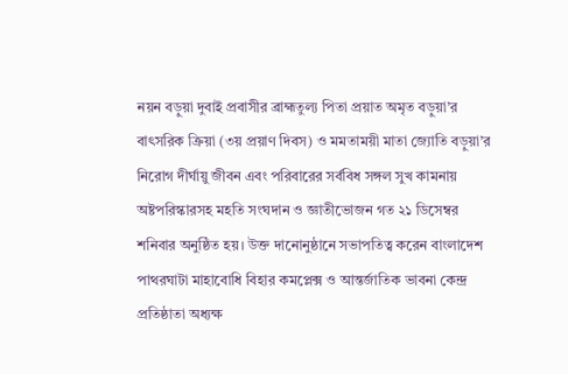নয়ন বড়ুয়া দুবাই প্রবাসীর ব্রাহ্মতুল্য পিতা প্রয়াত অমৃত বড়ুয়া’র বাৎসরিক ক্রিয়া (৩য় প্রয়াণ দিবস) ও মমতাময়ী মাতা জ্যোতি বড়ুয়া’র নিরোগ দীর্ঘায়ু জীবন এবং পরিবারের সর্ববিধ সঙ্গল সুখ কামনায় অষ্টপরিস্কারসহ মহতি সংঘদান ও জ্ঞাতীভোজন গত ২১ ডিসেম্বর শনিবার অনুষ্ঠিত হয়। উক্ত দানোনুষ্ঠানে সভাপতিত্ব করেন বাংলাদেশ পাথরঘাটা মাহাবোধি বিহার কমপ্লেক্স ও আন্তর্জাতিক ভাবনা কেন্দ্র প্রতিষ্ঠাতা অধ্যক্ষ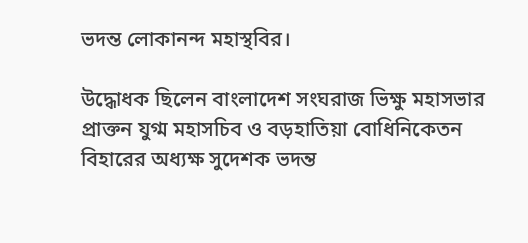ভদন্ত লোকানন্দ মহাস্থবির।

উদ্ধোধক ছিলেন বাংলাদেশ সংঘরাজ ভিক্ষু মহাসভার প্রাক্তন যুগ্ম মহাসচিব ও বড়হাতিয়া বোধিনিকেতন বিহারের অধ্যক্ষ সুদেশক ভদন্ত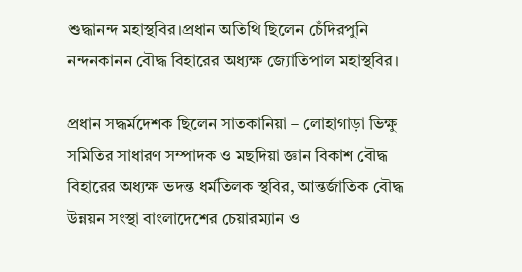শুদ্ধানন্দ মহাস্থবির।প্রধান অতিথি ছিলেন চেঁদিরপুনি নন্দনকানন বৌদ্ধ বিহারের অধ্যক্ষ জ্যোতিপাল মহাস্থবির।

প্রধান সদ্ধর্মদেশক ছিলেন সাতকানিয়া – লোহাগাড়া ভিক্ষু সমিতির সাধারণ সম্পাদক ও মছদিয়া জ্ঞান বিকাশ বৌদ্ধ বিহারের অধ্যক্ষ ভদন্ত ধর্মতিলক স্থবির, আন্তর্জাতিক বৌদ্ধ উন্নয়ন সংস্থা বাংলাদেশের চেয়ারম্যান ও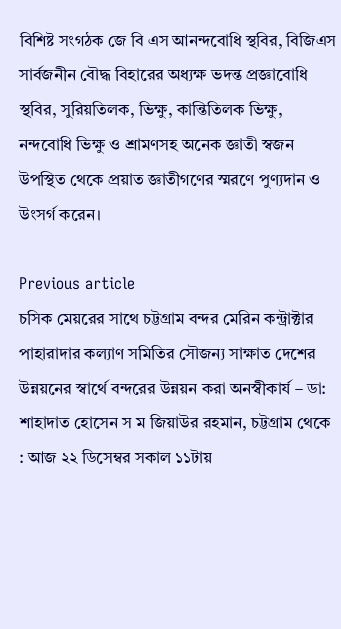বিশিষ্ট সংগঠক জে বি এস আনন্দবোধি স্থবির, বিজিএস সার্বজনীন বৌদ্ধ বিহারের অধ্যক্ষ ভদন্ত প্রজ্ঞাবোধি স্থবির, সুরিয়তিলক, ভিক্ষু, কান্তিতিলক ভিক্ষু, নন্দবোধি ভিক্ষু ও শ্রামণসহ অনেক জ্ঞাতী স্বজন উপস্থিত থেকে প্রয়াত জ্ঞাতীগণের স্মরণে পুণ্যদান ও উংসর্গ করেন।

Previous article
চসিক মেয়রের সাথে চট্টগ্রাম বন্দর মেরিন কন্ট্রাক্টার পাহারাদার কল্যাণ সমিতির সৌজন্য সাক্ষাত দেশের উন্নয়নের স্বার্থে বন্দরের উন্নয়ন করা অনস্বীকার্য – ডা: শাহাদাত হোসেন স ম জিয়াউর রহমান, চট্টগ্রাম থেকে : আজ ২২ ডিসেম্বর সকাল ১১টায়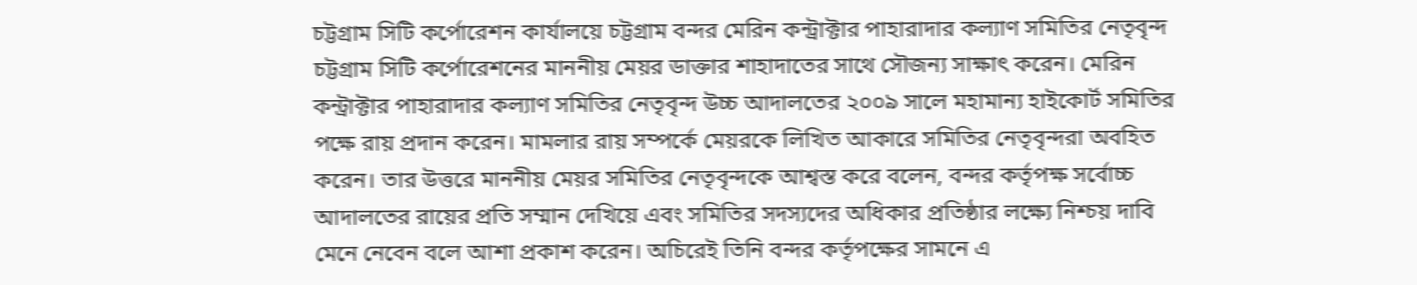চট্টগ্রাম সিটি কর্পোরেশন কার্যালয়ে চট্টগ্রাম বন্দর মেরিন কন্ট্রাক্টার পাহারাদার কল্যাণ সমিতির নেতৃবৃন্দ চট্টগ্রাম সিটি কর্পোরেশনের মাননীয় মেয়র ডাক্তার শাহাদাতের সাথে সৌজন্য সাক্ষাৎ করেন। মেরিন কন্ট্রাক্টার পাহারাদার কল্যাণ সমিতির নেতৃবৃন্দ উচ্চ আদালতের ২০০৯ সালে মহামান্য হাইকোর্ট সমিতির পক্ষে রায় প্রদান করেন। মামলার রায় সম্পর্কে মেয়রকে লিখিত আকারে সমিতির নেতৃবৃন্দরা অবহিত করেন। তার উত্তরে মাননীয় মেয়র সমিতির নেতৃবৃন্দকে আশ্বস্ত করে বলেন, বন্দর কর্তৃপক্ষ সর্বোচ্চ আদালতের রায়ের প্রতি সম্মান দেখিয়ে এবং সমিতির সদস্যদের অধিকার প্রতিষ্ঠার লক্ষ্যে নিশ্চয় দাবি মেনে নেবেন বলে আশা প্রকাশ করেন। অচিরেই তিনি বন্দর কর্তৃপক্ষের সামনে এ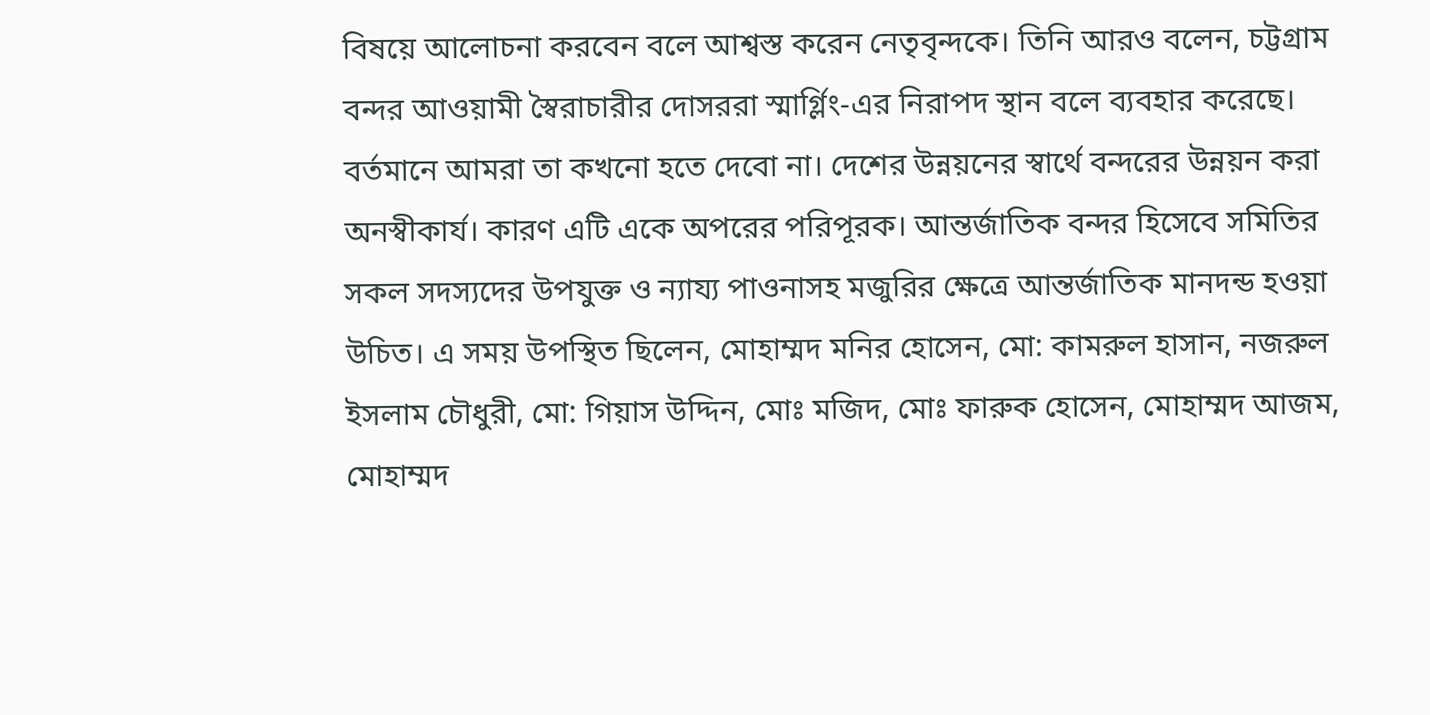বিষয়ে আলোচনা করবেন বলে আশ্বস্ত করেন নেতৃবৃন্দকে। তিনি আরও বলেন, চট্টগ্রাম বন্দর আওয়ামী স্বৈরাচারীর দোসররা স্মার্গ্লিং-এর নিরাপদ স্থান বলে ব্যবহার করেছে। বর্তমানে আমরা তা কখনো হতে দেবো না। দেশের উন্নয়নের স্বার্থে বন্দরের উন্নয়ন করা অনস্বীকার্য। কারণ এটি একে অপরের পরিপূরক। আন্তর্জাতিক বন্দর হিসেবে সমিতির সকল সদস্যদের উপযুক্ত ও ন্যায্য পাওনাসহ মজুরির ক্ষেত্রে আন্তর্জাতিক মানদন্ড হওয়া উচিত। এ সময় উপস্থিত ছিলেন, মোহাম্মদ মনির হোসেন, মো: কামরুল হাসান, নজরুল ইসলাম চৌধুরী, মো: গিয়াস উদ্দিন, মোঃ মজিদ, মোঃ ফারুক হোসেন, মোহাম্মদ আজম, মোহাম্মদ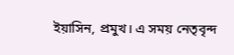ইয়াসিন, প্রমুখ। এ সময় নেতৃবৃন্দ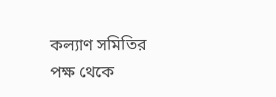কল্যাণ সমিতির পক্ষ থেকে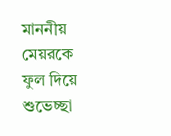মাননীয় মেয়রকে ফুল দিয়ে শুভেচ্ছা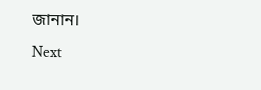জানান।
Next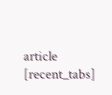article
[recent_tabs]